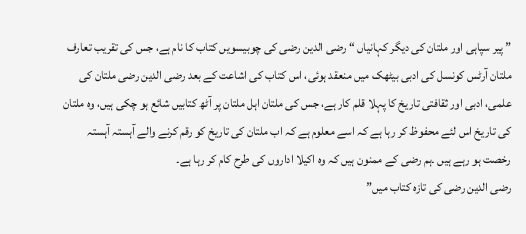” پیر سپاہی اور ملتان کی دیگر کہانیاں “ رضی الدین رضی کی چوبیسویں کتاب کا نام ہے، جس کی تقریب تعارف ملتان آرٹس کونسل کی ادبی بیٹھک میں منعقد ہوئی، اس کتاب کی اشاعت کے بعد رضی الدین رضی ملتان کی علمی، ادبی اور ثقافتی تاریخ کا پہلا قلم کار ہے، جس کی ملتان اہل ملتان پر آٹھ کتابیں شائع ہو چکی ہیں، وہ ملتان کی تاریخ اس لئے محفوظ کر رہا ہے کہ اسے معلوم ہے کہ اب ملتان کی تاریخ کو رقم کرنے والے آہستہ آہستہ رخصت ہو رہے ہیں ۔ہم رضی کے ممنون ہیں کہ وہ اکیلا اداروں کی طرح کام کر رہا ہے۔
رضی الدین رضی کی تازہ کتاب میں”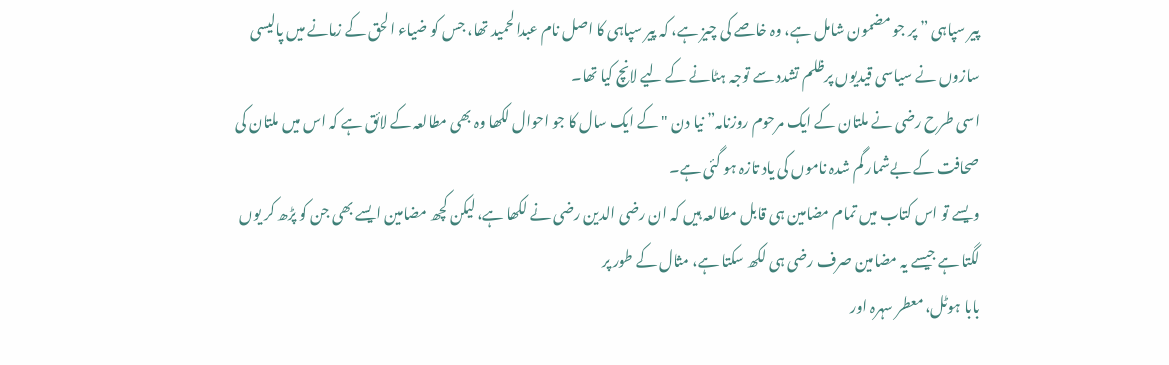پیر سپاہی ” پر جو مضمون شامل ہے، وہ خاصے کی چیز ہے، کہ پیر سپاہی کا اصل نام عبدالحمید تھا، جس کو ضیاء الحق کے زمانے میں پالیسی سازوں نے سیاسی قیدیوں پرظلم تشدد سے توجہ ہٹانے کے لیے لانچ کیا تھا۔
اسی طرح رضی نے ملتان کے ایک مرحوم روزنامہ” نیا دن "کے ایک سال کا جو احوال لکھا وہ بھی مطالعہ کے لائق ہے کہ اس میں ملتان کی صحافت کے بےشمار گم شدہ ناموں کی یاد تازہ ہو گئی ہے۔
ویسے تو اس کتاب میں تمام مضامین ہی قابل مطالعہ ہیں کہ ان رضی الدین رضی نے لکھا ہے، لیکن کچھ مضامین ایسے بھی جن کو پڑھ کر یوں لگتا ہے جیسے یہ مضامین صرف رضی ہی لکھ سکتا ہے، مثال کے طور پر
بابا ہوٹل، معطر سہرہ اور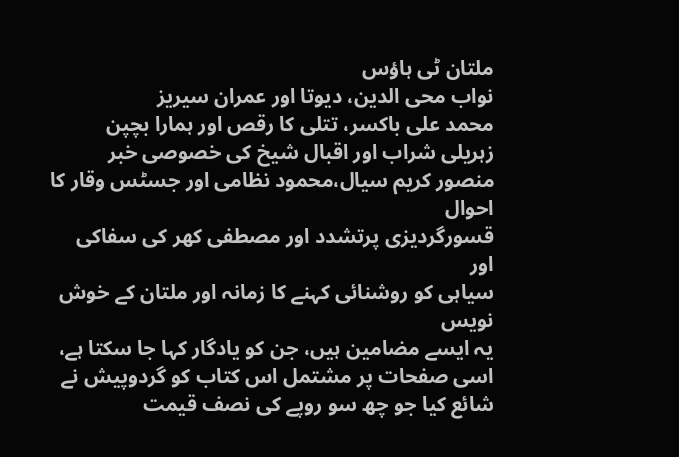ملتان ٹی ہاؤس
نواب محی الدین، دیوتا اور عمران سیریز
محمد علی باکسر، تتلی کا رقص اور ہمارا بچپن
زہریلی شراب اور اقبال شیخ کی خصوصی خبر
منصور کریم سیال،محمود نظامی اور جسٹس وقار کا احوال
قسورگردیزی پرتشدد اور مصطفی کھر کی سفاکی
اور
سیاہی کو روشنائی کہنے کا زمانہ اور ملتان کے خوش نویس
یہ ایسے مضامین ہیں، جن کو یادگار کہا جا سکتا ہے، اسی صفحات پر مشتمل اس کتاب کو گردوپیش نے شائع کیا جو چھ سو روپے کی نصف قیمت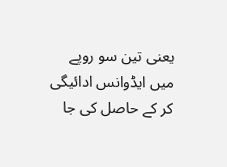یعنی تین سو روپے میں ایڈوانس ادائیگی کر کے حاصل کی جا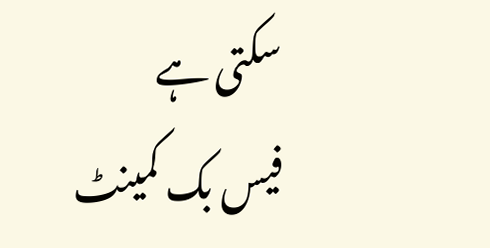سکتی ہے
فیس بک کمینٹ